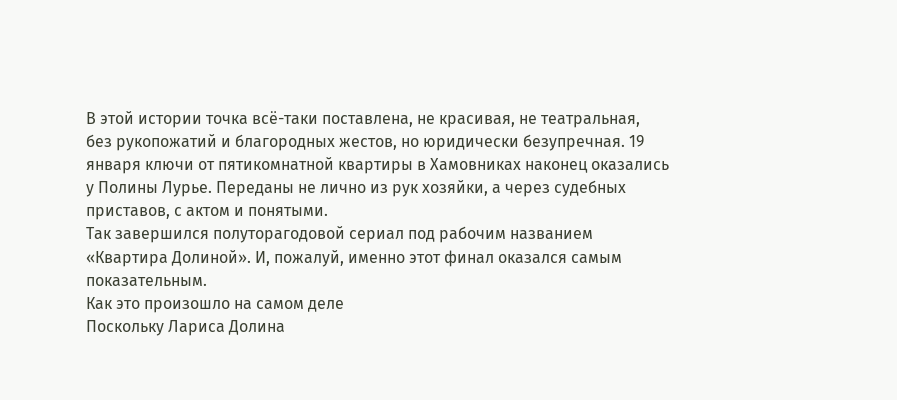В этой истории точка всё-таки поставлена, не красивая, не театральная, без рукопожатий и благородных жестов, но юридически безупречная. 19 января ключи от пятикомнатной квартиры в Хамовниках наконец оказались у Полины Лурье. Переданы не лично из рук хозяйки, а через судебных приставов, с актом и понятыми.
Так завершился полуторагодовой сериал под рабочим названием «Квартира Долиной». И, пожалуй, именно этот финал оказался самым показательным.
Как это произошло на самом деле
Поскольку Лариса Долина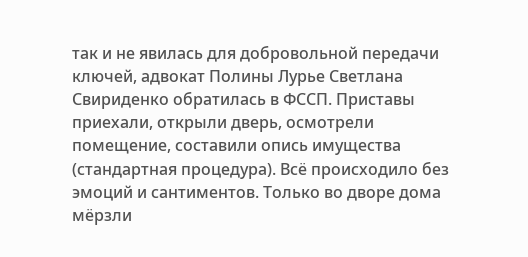так и не явилась для добровольной передачи ключей, адвокат Полины Лурье Светлана Свириденко обратилась в ФССП. Приставы приехали, открыли дверь, осмотрели помещение, составили опись имущества (стандартная процедура). Всё происходило без эмоций и сантиментов. Только во дворе дома мёрзли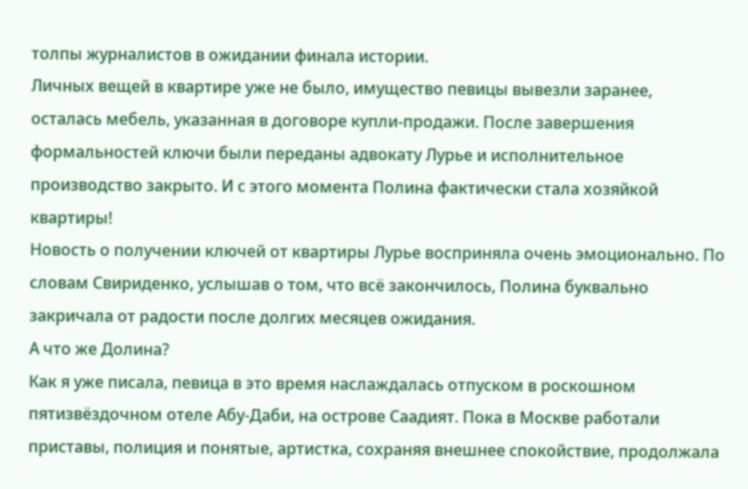толпы журналистов в ожидании финала истории.
Личных вещей в квартире уже не было, имущество певицы вывезли заранее, осталась мебель, указанная в договоре купли-продажи. После завершения формальностей ключи были переданы адвокату Лурье и исполнительное производство закрыто. И с этого момента Полина фактически стала хозяйкой квартиры!
Новость о получении ключей от квартиры Лурье восприняла очень эмоционально. По словам Свириденко, услышав о том, что всё закончилось, Полина буквально закричала от радости после долгих месяцев ожидания.
А что же Долина?
Как я уже писала, певица в это время наслаждалась отпуском в роскошном пятизвёздочном отеле Абу-Даби, на острове Саадият. Пока в Москве работали приставы, полиция и понятые, артистка, сохраняя внешнее спокойствие, продолжала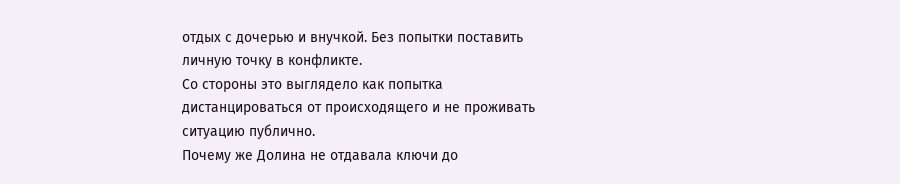отдых с дочерью и внучкой. Без попытки поставить личную точку в конфликте.
Со стороны это выглядело как попытка дистанцироваться от происходящего и не проживать ситуацию публично.
Почему же Долина не отдавала ключи до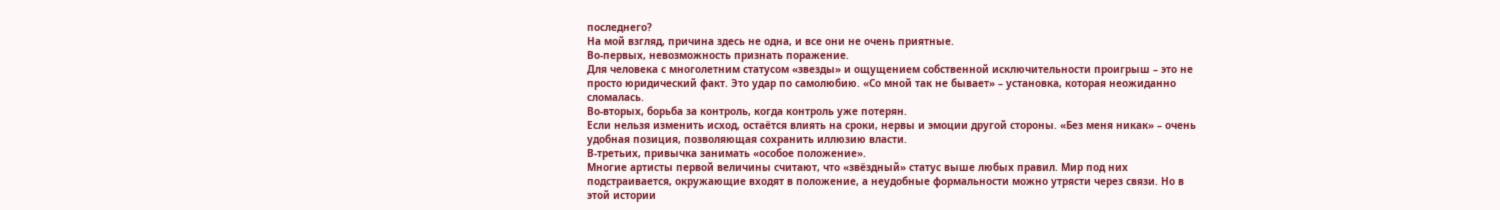последнего?
На мой взгляд, причина здесь не одна, и все они не очень приятные.
Во-первых, невозможность признать поражение.
Для человека с многолетним статусом «звезды» и ощущением собственной исключительности проигрыш – это не просто юридический факт. Это удар по самолюбию. «Со мной так не бывает» – установка, которая неожиданно сломалась.
Во-вторых, борьба за контроль, когда контроль уже потерян.
Если нельзя изменить исход, остаётся влиять на сроки, нервы и эмоции другой стороны. «Без меня никак» – очень удобная позиция, позволяющая сохранить иллюзию власти.
В-третьих, привычка занимать «особое положение».
Многие артисты первой величины считают, что «звёздный» статус выше любых правил. Мир под них подстраивается, окружающие входят в положение, а неудобные формальности можно утрясти через связи. Но в этой истории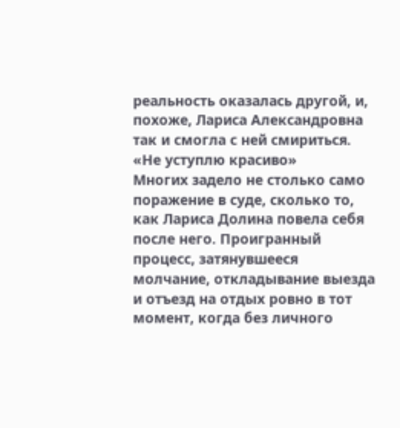реальность оказалась другой, и, похоже, Лариса Александровна так и смогла с ней смириться.
«Не уступлю красиво»
Многих задело не столько само поражение в суде, сколько то, как Лариса Долина повела себя после него. Проигранный процесс, затянувшееся молчание, откладывание выезда и отъезд на отдых ровно в тот момент, когда без личного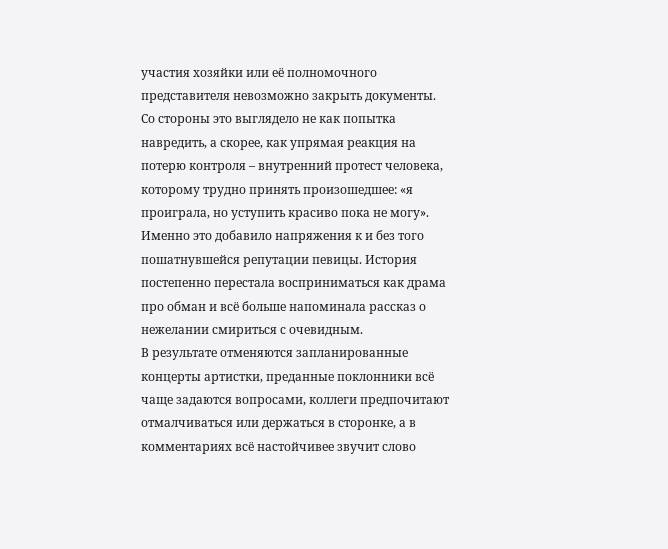участия хозяйки или её полномочного представителя невозможно закрыть документы.
Со стороны это выглядело не как попытка навредить, а скорее, как упрямая реакция на потерю контроля – внутренний протест человека, которому трудно принять произошедшее: «я проиграла, но уступить красиво пока не могу».
Именно это добавило напряжения к и без того пошатнувшейся репутации певицы. История постепенно перестала восприниматься как драма про обман и всё больше напоминала рассказ о нежелании смириться с очевидным.
В результате отменяются запланированные концерты артистки, преданные поклонники всё чаще задаются вопросами, коллеги предпочитают отмалчиваться или держаться в сторонке, а в комментариях всё настойчивее звучит слово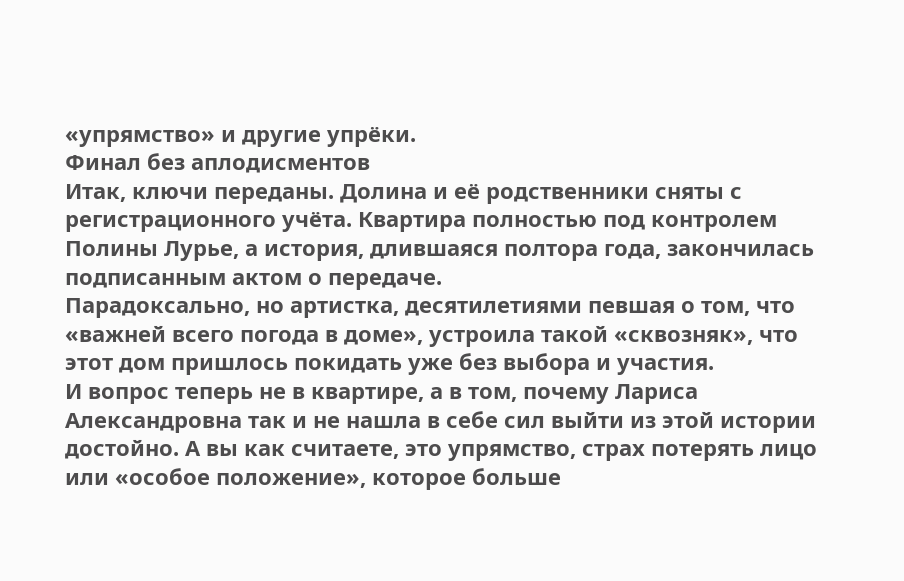«упрямство» и другие упрёки.
Финал без аплодисментов
Итак, ключи переданы. Долина и её родственники сняты с регистрационного учёта. Квартира полностью под контролем Полины Лурье, а история, длившаяся полтора года, закончилась подписанным актом о передаче.
Парадоксально, но артистка, десятилетиями певшая о том, что «важней всего погода в доме», устроила такой «сквозняк», что этот дом пришлось покидать уже без выбора и участия.
И вопрос теперь не в квартире, а в том, почему Лариса Александровна так и не нашла в себе сил выйти из этой истории достойно. А вы как считаете, это упрямство, страх потерять лицо или «особое положение», которое больше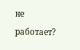не работает?